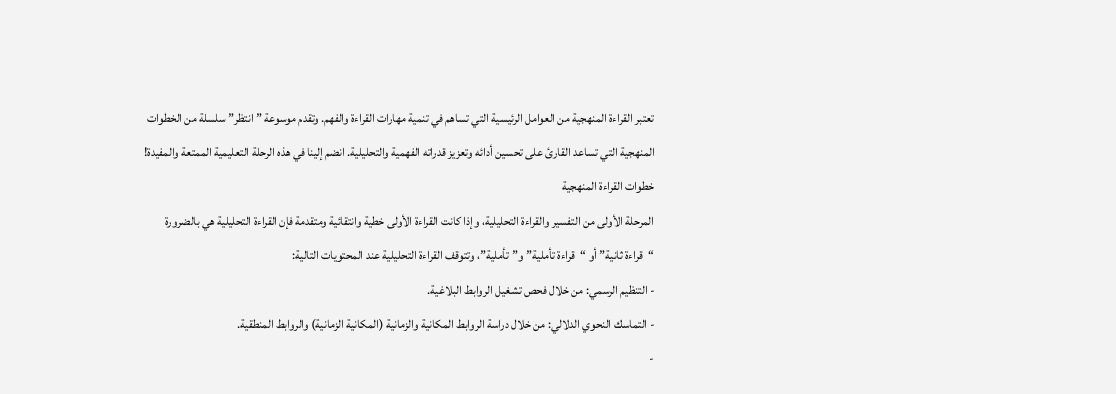تعتبر القراءة المنهجية من العوامل الرئيسية التي تساهم في تنمية مهارات القراءة والفهم. وتقدم موسوعة ” انتظر” سلسلة من الخطوات المنهجية التي تساعد القارئ على تحسين أدائه وتعزيز قدراته الفهمية والتحليلية. انضم إلينا في هذه الرحلة التعليمية الممتعة والمفيدة!
خطوات القراءة المنهجية
المرحلة الأولى من التفسير والقراءة التحليلية، وإذا كانت القراءة الأولى خطية وانتقائية ومتقدمة فإن القراءة التحليلية هي بالضرورة “قراءة ثانية” أو “قراءة تأملية” و”تأملية”، وتتوقف القراءة التحليلية عند المحتويات التالية:
- التنظيم الرسمي: من خلال فحص تشغيل الروابط البلاغية.
- التماسك النحوي الدلالي: من خلال دراسة الروابط المكانية والزمانية (المكانية الزمانية) والروابط المنطقية.
-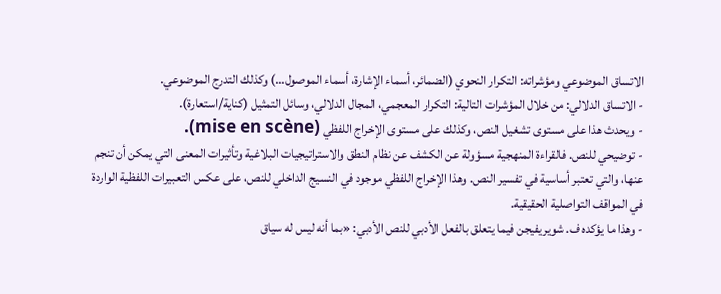الاتساق الموضوعي ومؤشراته: التكرار النحوي (الضمائر، أسماء الإشارة، أسماء الموصول…) وكذلك التدرج الموضوعي.
- الاتساق الدلالي: من خلال المؤشرات التالية: التكرار المعجمي، المجال الدلالي، وسائل التمثيل (كناية/استعارة).
- ويحدث هذا على مستوى تشغيل النص، وكذلك على مستوى الإخراج اللفظي (mise en scène).
- توضيحي للنص. فالقراءة المنهجية مسؤولة عن الكشف عن نظام النطق والاستراتيجيات البلاغية وتأثيرات المعنى التي يمكن أن تنجم عنها، والتي تعتبر أساسية في تفسير النص. وهذا الإخراج اللفظي موجود في النسيج الداخلي للنص، على عكس التعبيرات اللفظية الواردة في المواقف التواصلية الحقيقية.
- وهذا ما يؤكده ف. شويريفيجن فيما يتعلق بالفعل الأدبي للنص الأدبي: «بما أنه ليس له سياق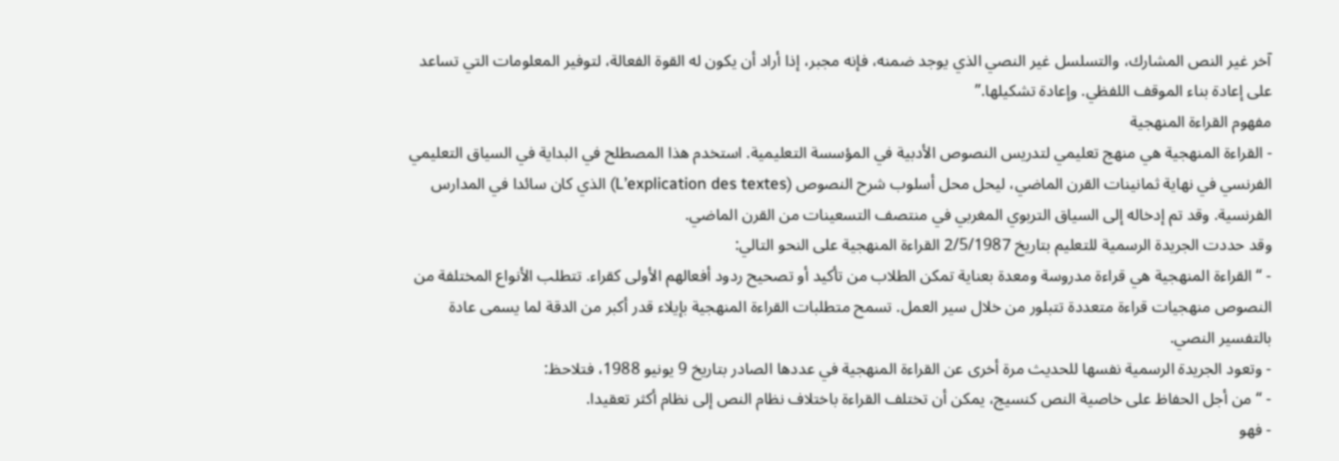آخر غير النص المشارك، والتسلسل غير النصي الذي يوجد ضمنه، فإنه مجبر، إذا أراد أن يكون له القوة الفعالة، لتوفير المعلومات التي تساعد على إعادة بناء الموقف اللفظي. وإعادة تشكيلها.”
مفهوم القراءة المنهجية
- القراءة المنهجية هي منهج تعليمي لتدريس النصوص الأدبية في المؤسسة التعليمية. استخدم هذا المصطلح في البداية في السياق التعليمي الفرنسي في نهاية ثمانينات القرن الماضي، ليحل محل أسلوب شرح النصوص (L’explication des textes) الذي كان سائدا في المدارس الفرنسية. وقد تم إدخاله إلى السياق التربوي المغربي في منتصف التسعينات من القرن الماضي.
وقد حددت الجريدة الرسمية للتعليم بتاريخ 2/5/1987 القراءة المنهجية على النحو التالي:
- “القراءة المنهجية هي قراءة مدروسة ومعدة بعناية تمكن الطلاب من تأكيد أو تصحيح ردود أفعالهم الأولى كقراء. تتطلب الأنواع المختلفة من النصوص منهجيات قراءة متعددة تتبلور من خلال سير العمل. تسمح متطلبات القراءة المنهجية بإيلاء قدر أكبر من الدقة لما يسمى عادة بالتفسير النصي.
- وتعود الجريدة الرسمية نفسها للحديث مرة أخرى عن القراءة المنهجية في عددها الصادر بتاريخ 9 يونيو 1988، فتلاحظ:
- “من أجل الحفاظ على خاصية النص كنسيج، يمكن أن تختلف القراءة باختلاف نظام النص إلى نظام أكثر تعقيدا.
- فهو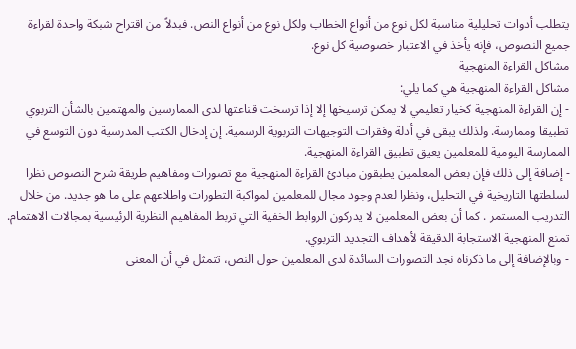يتطلب أدوات تحليلية مناسبة لكل نوع من أنواع الخطاب ولكل نوع من أنواع النص. فبدلاً من اقتراح شبكة واحدة لقراءة جميع النصوص، فإنه يأخذ في الاعتبار خصوصية كل نوع.
مشاكل القراءة المنهجية
مشاكل القراءة المنهجية هي كما يلي:
- إن القراءة المنهجية كخيار تعليمي لا يمكن ترسيخها إلا إذا ترسخت قناعتها لدى الممارسين والمهتمين بالشأن التربوي تطبيقا وممارسة. ولذلك يبقى في أدلة وفقرات التوجيهات التربوية الرسمية. إن إدخال الكتب المدرسية دون التوسع في الممارسة اليومية للمعلمين يعيق تطبيق القراءة المنهجية.
- إضافة إلى ذلك فإن بعض المعلمين يطبقون مبادئ القراءة المنهجية مع تصورات ومفاهيم طريقة شرح النصوص نظرا لسلطتها التاريخية في التحليل، ونظرا لعدم وجود مجال للمعلمين لمواكبة التطورات واطلاعهم على ما هو جديد. من خلال التدريب المستمر . كما أن بعض المعلمين لا يدركون الروابط الخفية التي تربط المفاهيم النظرية الرئيسية بمجالات الاهتمام. تمنع المنهجية الاستجابة الدقيقة لأهداف التجديد التربوي.
- وبالإضافة إلى ما ذكرناه نجد التصورات السائدة لدى المعلمين حول النص، تتمثل في أن المعنى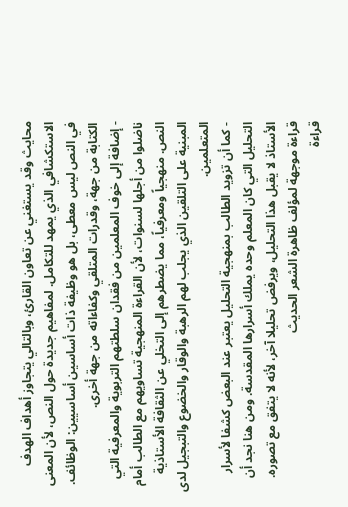محايث وقد يستغني عن تعاون القارئ، وبالتالي يتجاوز أهداف الهدف الاستكشافي الذي يمهد للتكامل. لمفاهيم جديدة حول النص، لأن المعنى في النص ليس معطى، بل هو وظيفة ذات أساسين أساسيين: الوظائف. الكتابة من جهة، وقدرات المتلقي وكفاءاته من جهة أخرى.
- إضافة إلى خوف المعلمين من فقدان سلطتهم التربوية والمعرفية التي ناضلوا من أجلها لسنوات، لأن القراءة المنهجية تساويهم مع الطالب أمام النص. منهجياً ومعرفياً، مما يضطرهم إلى التخلي عن الثقافة الأستاذية المبنية على التلقين الذي يجلب لهم الرهبة والوقار والخضوع والتبجيل لدى المتعلمين.
- كما أن تزويد الطالب بمنهجية التحليل يعتبر عند البعض كشفا لأسرار التحليل التي كان المعلم وحده يملك أسرارها المقدسة. ومن هنا نجد أن الأستاذ لا يقبل هذا التحليل، ويرفض تحليلا آخر، لأنه لا يتفق مع تصوره.
قراءة موجهة لمؤلف ظاهرة الشعر الحديث
قراءة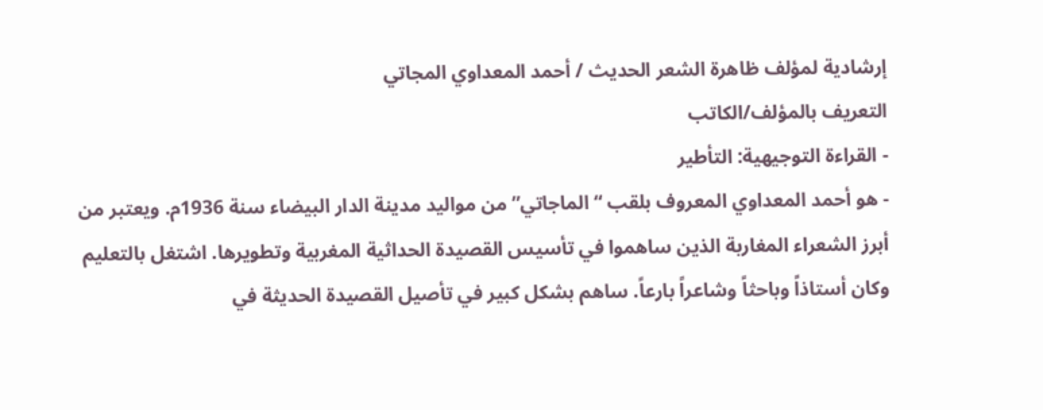إرشادية لمؤلف ظاهرة الشعر الحديث / أحمد المعداوي المجاتي
التعريف بالمؤلف/الكاتب
- القراءة التوجيهية: التأطير
- هو أحمد المعداوي المعروف بلقب “الماجاتي” من مواليد مدينة الدار البيضاء سنة 1936م. ويعتبر من أبرز الشعراء المغاربة الذين ساهموا في تأسيس القصيدة الحداثية المغربية وتطويرها. اشتغل بالتعليم وكان أستاذاً وباحثاً وشاعراً بارعاً. ساهم بشكل كبير في تأصيل القصيدة الحديثة في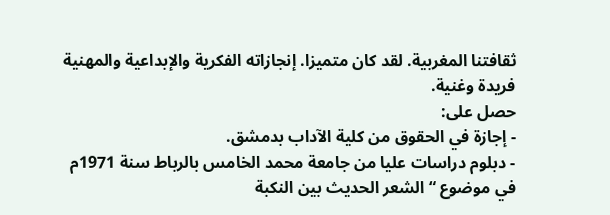ثقافتنا المغربية. لقد كان متميزا. إنجازاته الفكرية والإبداعية والمهنية فريدة وغنية.
حصل على:
- إجازة في الحقوق من كلية الآداب بدمشق.
- دبلوم دراسات عليا من جامعة محمد الخامس بالرباط سنة 1971م في موضوع “الشعر الحديث بين النكبة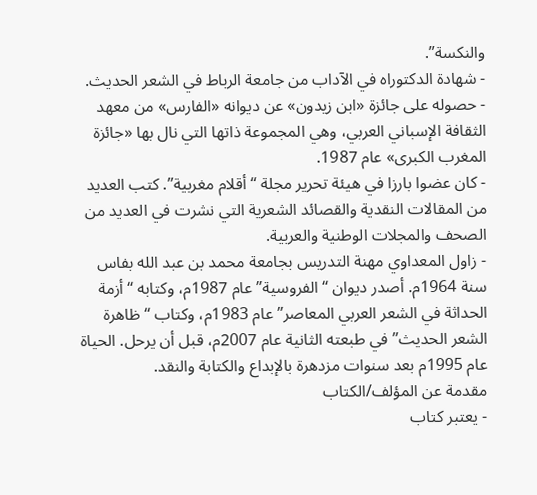والنكسة”.
- شهادة الدكتوراه في الآداب من جامعة الرباط في الشعر الحديث.
- حصوله على جائزة «ابن زيدون» عن ديوانه «الفارس» من معهد الثقافة الإسباني العربي، وهي المجموعة ذاتها التي نال بها «جائزة المغرب الكبرى» عام 1987.
- كان عضوا بارزا في هيئة تحرير مجلة “أقلام مغربية”. كتب العديد من المقالات النقدية والقصائد الشعرية التي نشرت في العديد من الصحف والمجلات الوطنية والعربية.
- زاول المعداوي مهنة التدريس بجامعة محمد بن عبد الله بفاس سنة 1964م. أصدر ديوان “الفروسية” عام 1987م، وكتابه “أزمة الحداثة في الشعر العربي المعاصر” عام 1983م، وكتاب “ظاهرة الشعر الحديث” في طبعته الثانية عام 2007م، قبل أن يرحل. الحياة عام 1995م بعد سنوات مزدهرة بالإبداع والكتابة والنقد.
مقدمة عن المؤلف/الكتاب
- يعتبر كتاب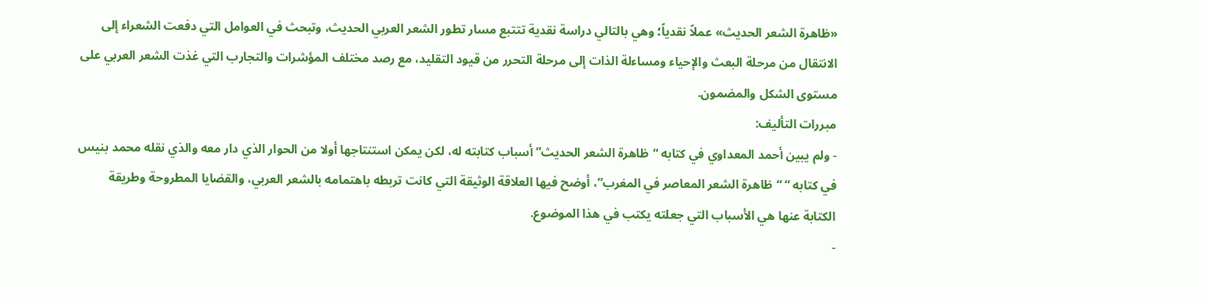«ظاهرة الشعر الحديث» عملاً نقدياً؛ وهي بالتالي دراسة نقدية تتتبع مسار تطور الشعر العربي الحديث، وتبحث في العوامل التي دفعت الشعراء إلى الانتقال من مرحلة البعث والإحياء ومساءلة الذات إلى مرحلة التحرر من قيود التقليد، مع رصد مختلف المؤشرات والتجارب التي غذت الشعر العربي على مستوى الشكل والمضمون.
مبررات التأليف:
- ولم يبين أحمد المعداوي في كتابه “ظاهرة الشعر الحديث” أسباب كتابته له، لكن يمكن استنتاجها أولا من الحوار الذي دار معه والذي نقله محمد بنيس في كتابه “ “ظاهرة الشعر المعاصر في المغرب”، أوضح فيها العلاقة الوثيقة التي كانت تربطه باهتمامه بالشعر العربي، والقضايا المطروحة وطريقة الكتابة عنها هي الأسباب التي جعلته يكتب في هذا الموضوع.
-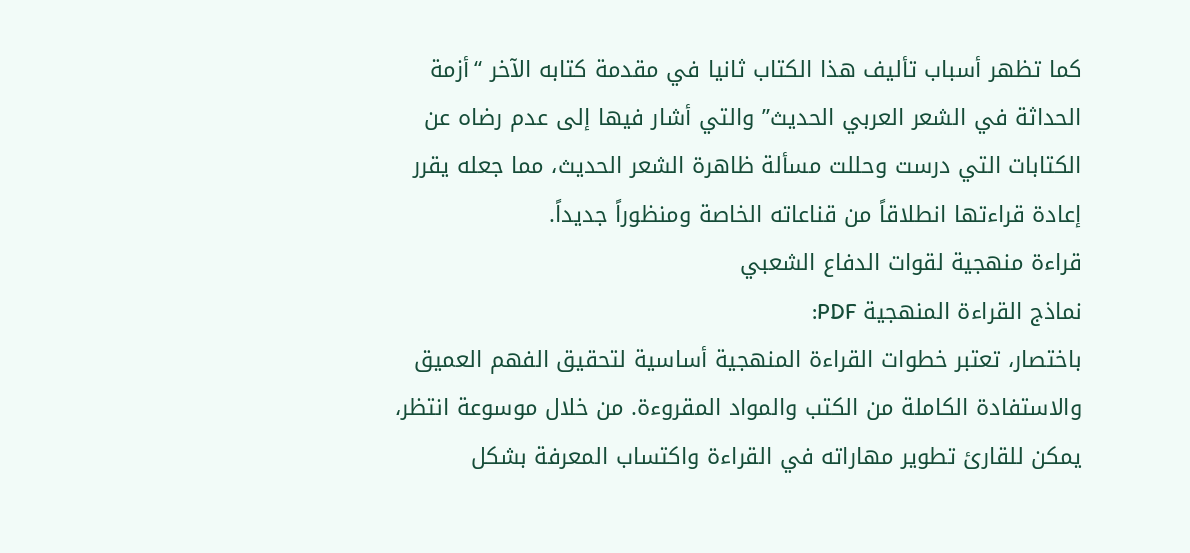كما تظهر أسباب تأليف هذا الكتاب ثانيا في مقدمة كتابه الآخر “أزمة الحداثة في الشعر العربي الحديث” والتي أشار فيها إلى عدم رضاه عن الكتابات التي درست وحللت مسألة ظاهرة الشعر الحديث، مما جعله يقرر إعادة قراءتها انطلاقاً من قناعاته الخاصة ومنظوراً جديداً.
قراءة منهجية لقوات الدفاع الشعبي
نماذج القراءة المنهجية PDF:
باختصار، تعتبر خطوات القراءة المنهجية أساسية لتحقيق الفهم العميق والاستفادة الكاملة من الكتب والمواد المقروءة. من خلال موسوعة انتظر، يمكن للقارئ تطوير مهاراته في القراءة واكتساب المعرفة بشكل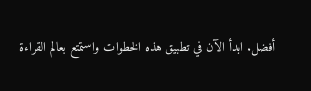أفضل. ابدأ الآن في تطبيق هذه الخطوات واستمتع بعالم القراءة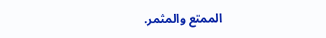الممتع والمثمر.